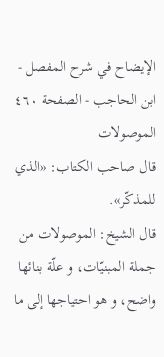الإيضاح في شرح المفصل - ابن الحاجب - الصفحة ٤٦٠
الموصولات
قال صاحب الكتاب: «الذي للمذكّر».
قال الشيخ: الموصولات من جملة المبنيّات، و علّة بنائها واضح، و هو احتياجها إلى ما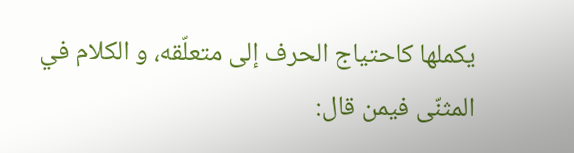يكملها كاحتياج الحرف إلى متعلّقه، و الكلام في المثنّى فيمن قال: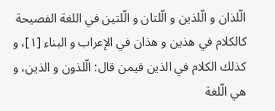الّلذان و الّلذين و الّلتان و الّلتين في اللغة الفصيحة كالكلام في هذين و هذان في الإعراب و البناء [١]، و كذلك الكلام في الذين فيمن قال: الّلذون و الذين، و هي الّلغة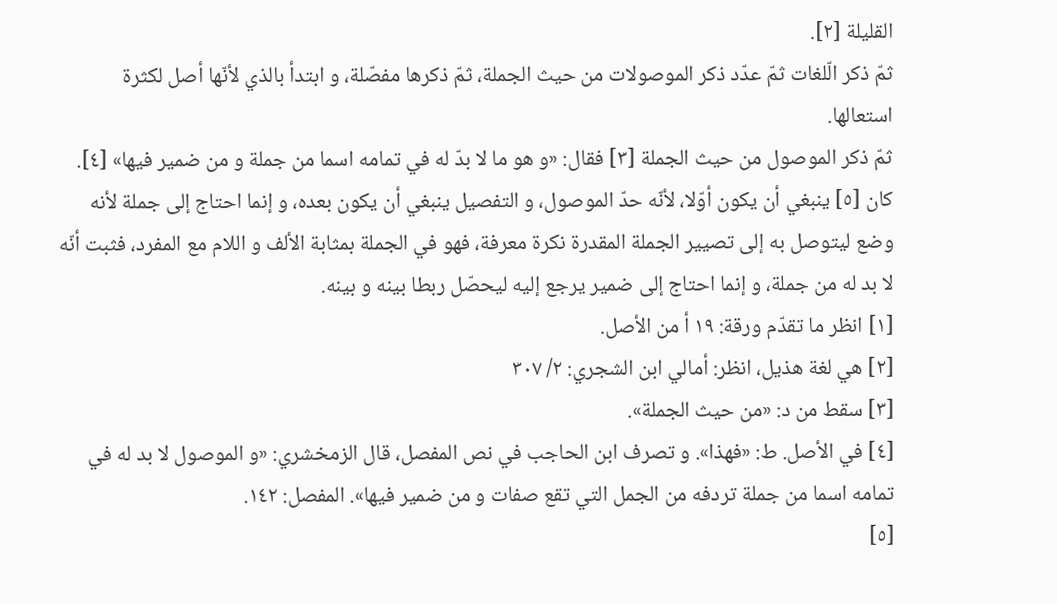القليلة [٢].
ثمّ ذكر الّلغات ثمّ عدّد ذكر الموصولات من حيث الجملة، ثمّ ذكرها مفصّلة، و ابتدأ بالذي لأنّها أصل لكثرة استعالها.
ثمّ ذكر الموصول من حيث الجملة [٣] فقال: «و هو ما لا بدّ له في تمامه اسما من جملة و من ضمير فيها» [٤].
كان [٥] ينبغي أن يكون أوّلا، لأنّه حدّ الموصول، و التفصيل ينبغي أن يكون بعده، و إنما احتاج إلى جملة لأنه وضع ليتوصل به إلى تصيير الجملة المقدرة نكرة معرفة، فهو في الجملة بمثابة الألف و اللام مع المفرد، فثبت أنّه لا بد له من جملة، و إنما احتاج إلى ضمير يرجع إليه ليحصّل ربطا بينه و بينه.
[١] انظر ما تقدّم ورقة: ١٩ أ من الأصل.
[٢] هي لغة هذيل، انظر: أمالي ابن الشجري: ٢/ ٣٠٧
[٣] سقط من د: «من حيث الجملة».
[٤] في الأصل. ط: «فهذا». و تصرف ابن الحاجب في نص المفصل، قال الزمخشري: «و الموصول لا بد له في تمامه اسما من جملة تردفه من الجمل التي تقع صفات و من ضمير فيها». المفصل: ١٤٢.
[٥]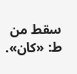سقط من ط: «كان».